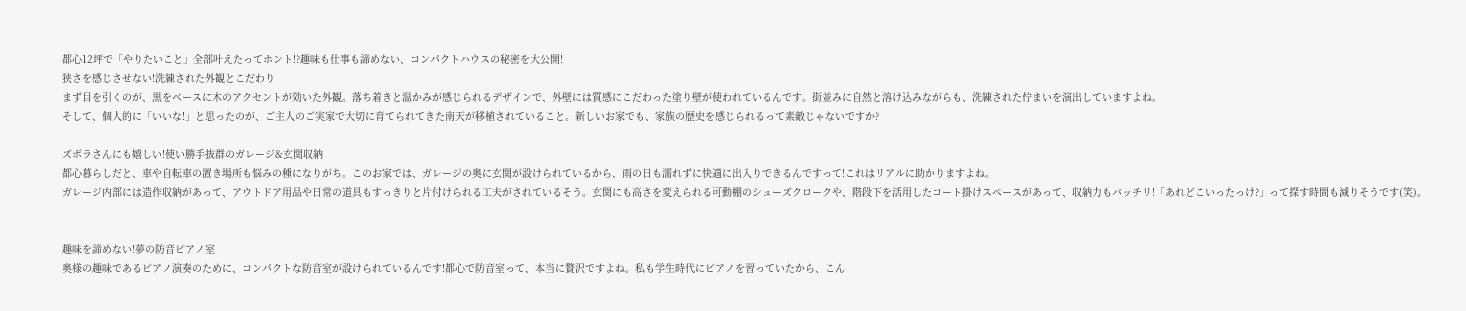都心12坪で「やりたいこと」全部叶えたってホント!?趣味も仕事も諦めない、コンパクトハウスの秘密を大公開!
狭さを感じさせない!洗練された外観とこだわり
まず目を引くのが、黒をベースに木のアクセントが効いた外観。落ち着きと温かみが感じられるデザインで、外壁には質感にこだわった塗り壁が使われているんです。街並みに自然と溶け込みながらも、洗練された佇まいを演出していますよね。
そして、個人的に「いいな!」と思ったのが、ご主人のご実家で大切に育てられてきた南天が移植されていること。新しいお家でも、家族の歴史を感じられるって素敵じゃないですか?

ズボラさんにも嬉しい!使い勝手抜群のガレージ&玄関収納
都心暮らしだと、車や自転車の置き場所も悩みの種になりがち。このお家では、ガレージの奥に玄関が設けられているから、雨の日も濡れずに快適に出入りできるんですって!これはリアルに助かりますよね。
ガレージ内部には造作収納があって、アウトドア用品や日常の道具もすっきりと片付けられる工夫がされているそう。玄関にも高さを変えられる可動棚のシューズクロークや、階段下を活用したコート掛けスペースがあって、収納力もバッチリ!「あれどこいったっけ?」って探す時間も減りそうです(笑)。


趣味を諦めない!夢の防音ピアノ室
奥様の趣味であるピアノ演奏のために、コンパクトな防音室が設けられているんです!都心で防音室って、本当に贅沢ですよね。私も学生時代にピアノを習っていたから、こん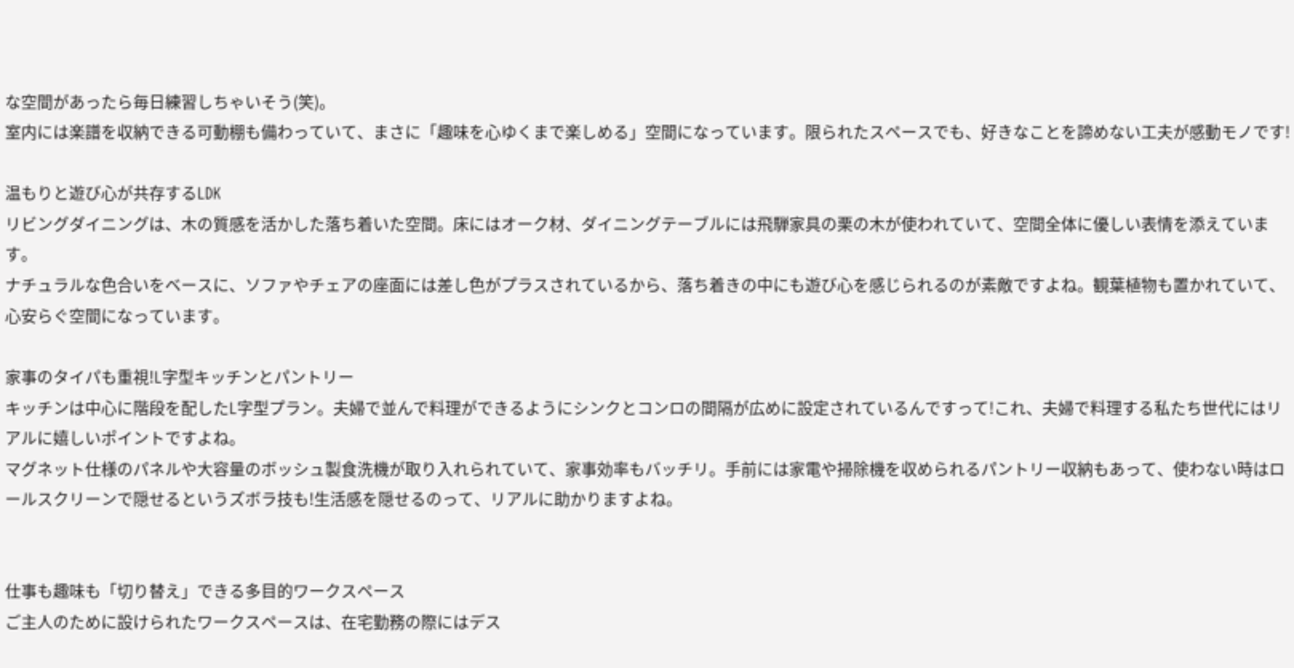な空間があったら毎日練習しちゃいそう(笑)。
室内には楽譜を収納できる可動棚も備わっていて、まさに「趣味を心ゆくまで楽しめる」空間になっています。限られたスペースでも、好きなことを諦めない工夫が感動モノです!

温もりと遊び心が共存するLDK
リビングダイニングは、木の質感を活かした落ち着いた空間。床にはオーク材、ダイニングテーブルには飛騨家具の栗の木が使われていて、空間全体に優しい表情を添えています。
ナチュラルな色合いをベースに、ソファやチェアの座面には差し色がプラスされているから、落ち着きの中にも遊び心を感じられるのが素敵ですよね。観葉植物も置かれていて、心安らぐ空間になっています。

家事のタイパも重視!L字型キッチンとパントリー
キッチンは中心に階段を配したL字型プラン。夫婦で並んで料理ができるようにシンクとコンロの間隔が広めに設定されているんですって!これ、夫婦で料理する私たち世代にはリアルに嬉しいポイントですよね。
マグネット仕様のパネルや大容量のボッシュ製食洗機が取り入れられていて、家事効率もバッチリ。手前には家電や掃除機を収められるパントリー収納もあって、使わない時はロールスクリーンで隠せるというズボラ技も!生活感を隠せるのって、リアルに助かりますよね。


仕事も趣味も「切り替え」できる多目的ワークスペース
ご主人のために設けられたワークスペースは、在宅勤務の際にはデス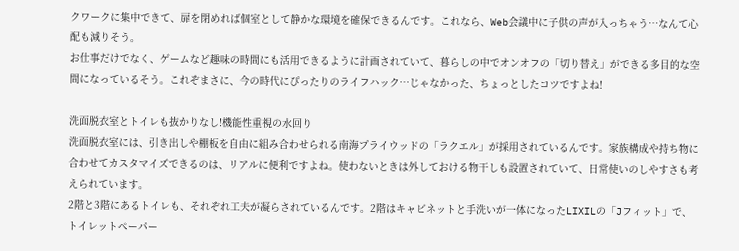クワークに集中できて、扉を閉めれば個室として静かな環境を確保できるんです。これなら、Web会議中に子供の声が入っちゃう…なんて心配も減りそう。
お仕事だけでなく、ゲームなど趣味の時間にも活用できるように計画されていて、暮らしの中でオンオフの「切り替え」ができる多目的な空間になっているそう。これぞまさに、今の時代にぴったりのライフハック…じゃなかった、ちょっとしたコツですよね!

洗面脱衣室とトイレも抜かりなし!機能性重視の水回り
洗面脱衣室には、引き出しや棚板を自由に組み合わせられる南海プライウッドの「ラクエル」が採用されているんです。家族構成や持ち物に合わせてカスタマイズできるのは、リアルに便利ですよね。使わないときは外しておける物干しも設置されていて、日常使いのしやすさも考えられています。
2階と3階にあるトイレも、それぞれ工夫が凝らされているんです。2階はキャビネットと手洗いが一体になったLIXILの「Jフィット」で、トイレットペーパー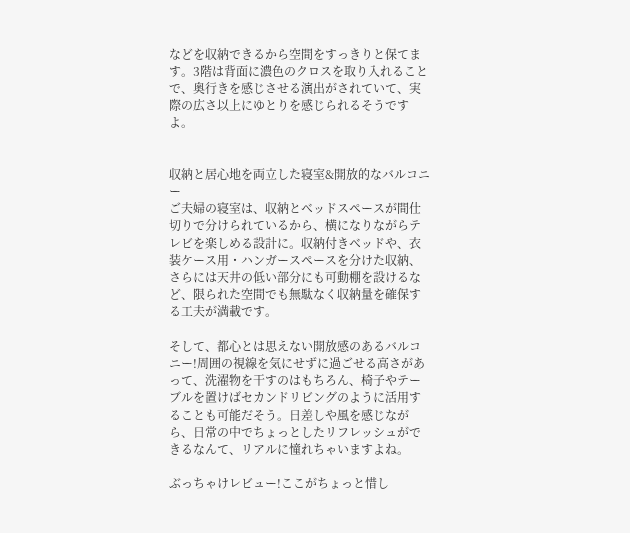などを収納できるから空間をすっきりと保てます。3階は背面に濃色のクロスを取り入れることで、奥行きを感じさせる演出がされていて、実際の広さ以上にゆとりを感じられるそうですよ。


収納と居心地を両立した寝室&開放的なバルコニー
ご夫婦の寝室は、収納とベッドスペースが間仕切りで分けられているから、横になりながらテレビを楽しめる設計に。収納付きベッドや、衣装ケース用・ハンガースペースを分けた収納、さらには天井の低い部分にも可動棚を設けるなど、限られた空間でも無駄なく収納量を確保する工夫が満載です。

そして、都心とは思えない開放感のあるバルコニー!周囲の視線を気にせずに過ごせる高さがあって、洗濯物を干すのはもちろん、椅子やテーブルを置けばセカンドリビングのように活用することも可能だそう。日差しや風を感じながら、日常の中でちょっとしたリフレッシュができるなんて、リアルに憧れちゃいますよね。

ぶっちゃけレビュー!ここがちょっと惜し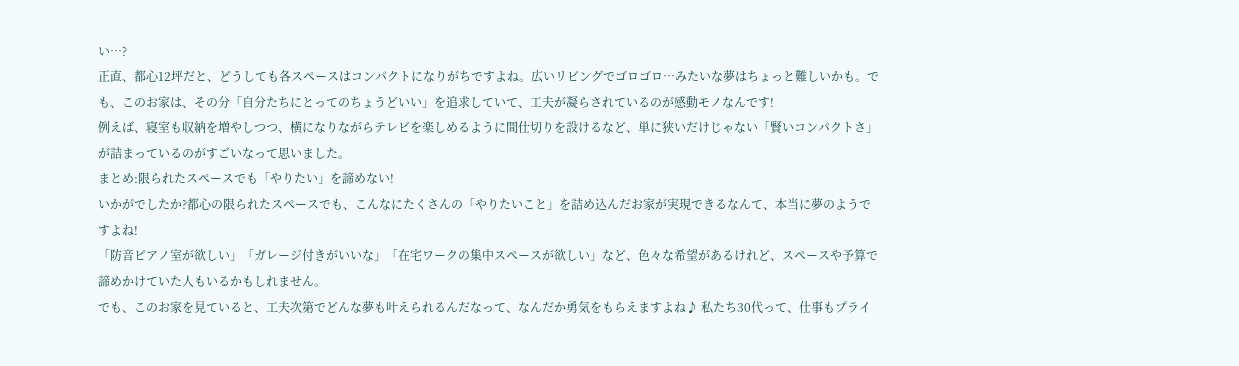い…?
正直、都心12坪だと、どうしても各スペースはコンパクトになりがちですよね。広いリビングでゴロゴロ…みたいな夢はちょっと難しいかも。でも、このお家は、その分「自分たちにとってのちょうどいい」を追求していて、工夫が凝らされているのが感動モノなんです!
例えば、寝室も収納を増やしつつ、横になりながらテレビを楽しめるように間仕切りを設けるなど、単に狭いだけじゃない「賢いコンパクトさ」が詰まっているのがすごいなって思いました。
まとめ:限られたスペースでも「やりたい」を諦めない!
いかがでしたか?都心の限られたスペースでも、こんなにたくさんの「やりたいこと」を詰め込んだお家が実現できるなんて、本当に夢のようですよね!
「防音ピアノ室が欲しい」「ガレージ付きがいいな」「在宅ワークの集中スペースが欲しい」など、色々な希望があるけれど、スペースや予算で諦めかけていた人もいるかもしれません。
でも、このお家を見ていると、工夫次第でどんな夢も叶えられるんだなって、なんだか勇気をもらえますよね♪ 私たち30代って、仕事もプライ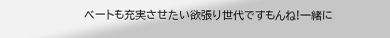ベートも充実させたい欲張り世代ですもんね!一緒に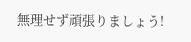無理せず頑張りましょう!